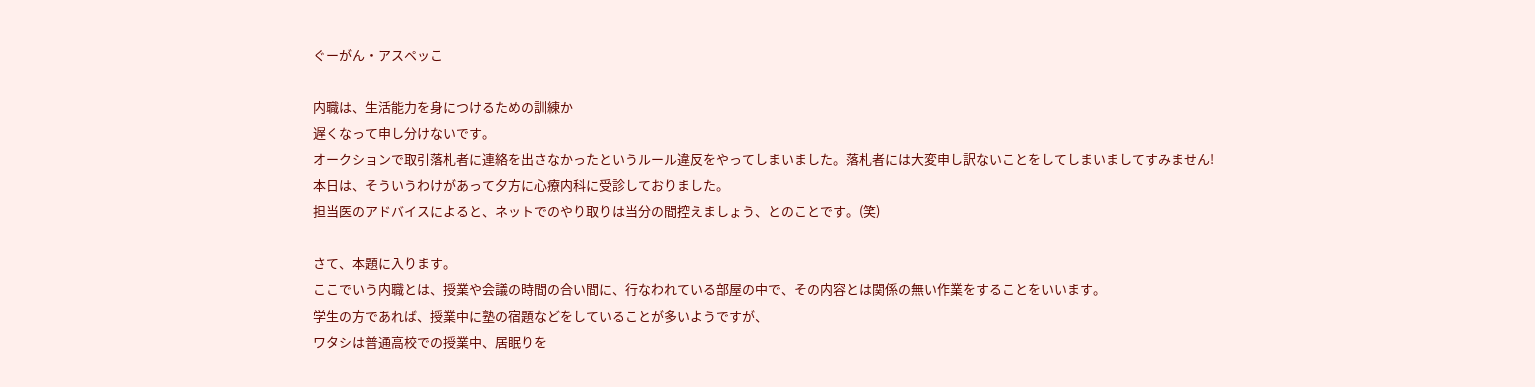ぐーがん・アスペッこ

内職は、生活能力を身につけるための訓練か
遅くなって申し分けないです。
オークションで取引落札者に連絡を出さなかったというルール違反をやってしまいました。落札者には大変申し訳ないことをしてしまいましてすみません!
本日は、そういうわけがあって夕方に心療内科に受診しておりました。
担当医のアドバイスによると、ネットでのやり取りは当分の間控えましょう、とのことです。(笑)

さて、本題に入ります。
ここでいう内職とは、授業や会議の時間の合い間に、行なわれている部屋の中で、その内容とは関係の無い作業をすることをいいます。
学生の方であれば、授業中に塾の宿題などをしていることが多いようですが、
ワタシは普通高校での授業中、居眠りを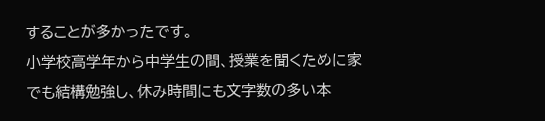することが多かったです。
小学校高学年から中学生の間、授業を聞くために家でも結構勉強し、休み時間にも文字数の多い本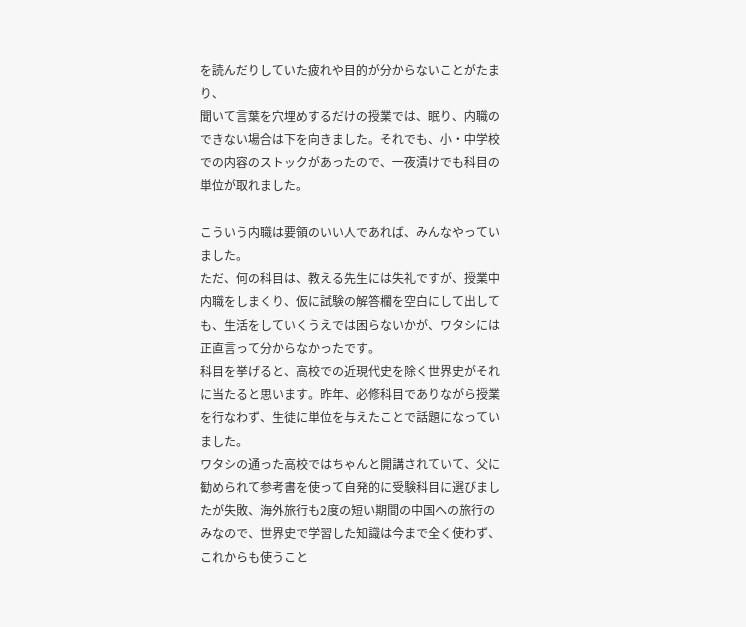を読んだりしていた疲れや目的が分からないことがたまり、
聞いて言葉を穴埋めするだけの授業では、眠り、内職のできない場合は下を向きました。それでも、小・中学校での内容のストックがあったので、一夜漬けでも科目の単位が取れました。

こういう内職は要領のいい人であれば、みんなやっていました。
ただ、何の科目は、教える先生には失礼ですが、授業中内職をしまくり、仮に試験の解答欄を空白にして出しても、生活をしていくうえでは困らないかが、ワタシには正直言って分からなかったです。
科目を挙げると、高校での近現代史を除く世界史がそれに当たると思います。昨年、必修科目でありながら授業を行なわず、生徒に単位を与えたことで話題になっていました。
ワタシの通った高校ではちゃんと開講されていて、父に勧められて参考書を使って自発的に受験科目に選びましたが失敗、海外旅行も2度の短い期間の中国への旅行のみなので、世界史で学習した知識は今まで全く使わず、これからも使うこと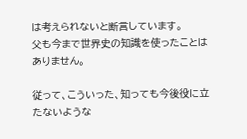は考えられないと断言しています。
父も今まで世界史の知識を使ったことはありません。

従って、こういった、知っても今後役に立たないような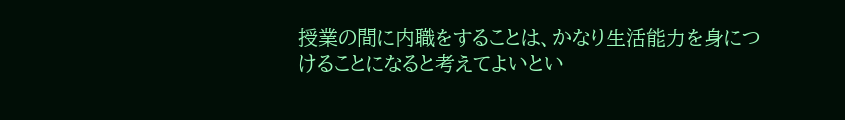授業の間に内職をすることは、かなり生活能力を身につけることになると考えてよいとい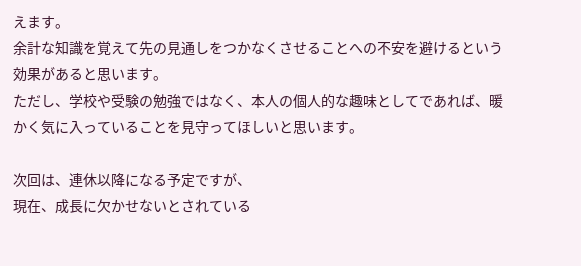えます。
余計な知識を覚えて先の見通しをつかなくさせることへの不安を避けるという効果があると思います。
ただし、学校や受験の勉強ではなく、本人の個人的な趣味としてであれば、暖かく気に入っていることを見守ってほしいと思います。

次回は、連休以降になる予定ですが、
現在、成長に欠かせないとされている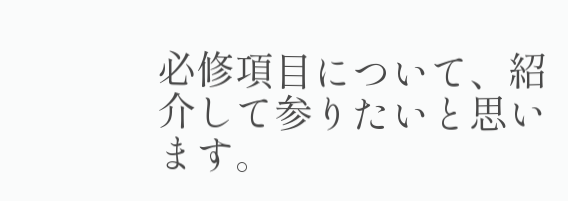必修項目について、紹介して参りたいと思います。